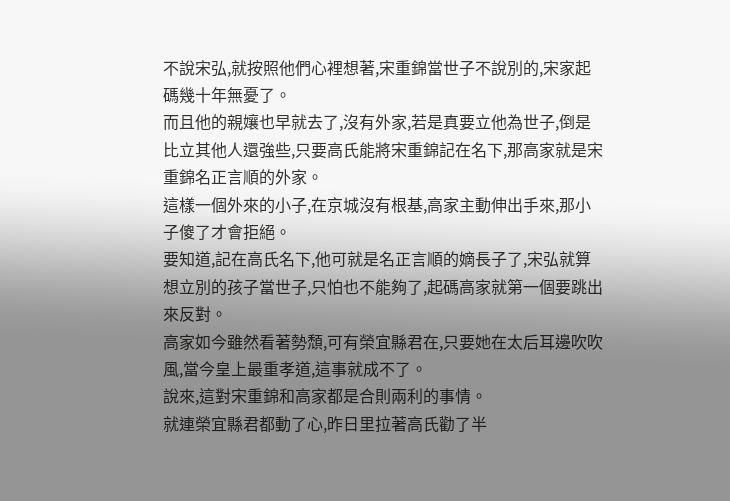不說宋弘,就按照他們心裡想著,宋重錦當世子不說別的,宋家起碼幾十年無憂了。
而且他的親孃也早就去了,沒有外家,若是真要立他為世子,倒是比立其他人還強些,只要高氏能將宋重錦記在名下,那高家就是宋重錦名正言順的外家。
這樣一個外來的小子,在京城沒有根基,高家主動伸出手來,那小子傻了才會拒絕。
要知道,記在高氏名下,他可就是名正言順的嫡長子了,宋弘就算想立別的孩子當世子,只怕也不能夠了,起碼高家就第一個要跳出來反對。
高家如今雖然看著勢頹,可有榮宜縣君在,只要她在太后耳邊吹吹風,當今皇上最重孝道,這事就成不了。
說來,這對宋重錦和高家都是合則兩利的事情。
就連榮宜縣君都動了心,昨日里拉著高氏勸了半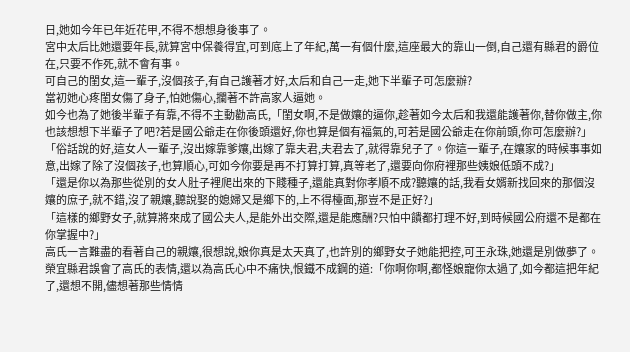日,她如今年已年近花甲,不得不想想身後事了。
宮中太后比她還要年長,就算宮中保養得宜,可到底上了年紀,萬一有個什麼,這座最大的靠山一倒,自己還有縣君的爵位在,只要不作死,就不會有事。
可自己的閨女,這一輩子,沒個孩子,有自己護著才好,太后和自己一走,她下半輩子可怎麼辦?
當初她心疼閨女傷了身子,怕她傷心,攔著不許高家人逼她。
如今也為了她後半輩子有靠,不得不主動勸高氏,「閨女啊,不是做孃的逼你,趁著如今太后和我還能護著你,替你做主,你也該想想下半輩子了吧?若是國公爺走在你後頭還好,你也算是個有福氣的,可若是國公爺走在你前頭,你可怎麼辦?」
「俗話說的好,這女人一輩子,沒出嫁靠爹孃,出嫁了靠夫君,夫君去了,就得靠兒子了。你這一輩子,在孃家的時候事事如意,出嫁了除了沒個孩子,也算順心,可如今你要是再不打算打算,真等老了,還要向你府裡那些姨娘低頭不成?」
「還是你以為那些從別的女人肚子裡爬出來的下賤種子,還能真對你孝順不成?聽孃的話,我看女婿新找回來的那個沒孃的庶子,就不錯,沒了親孃,聽說娶的媳婦又是鄉下的,上不得檯面,那豈不是正好?」
「這樣的鄉野女子,就算將來成了國公夫人,是能外出交際,還是能應酬?只怕中饋都打理不好,到時候國公府還不是都在你掌握中?」
高氏一言難盡的看著自己的親孃,很想說,娘你真是太天真了,也許別的鄉野女子她能把控,可王永珠,她還是別做夢了。
榮宜縣君誤會了高氏的表情,還以為高氏心中不痛快,恨鐵不成鋼的道:「你啊你啊,都怪娘寵你太過了,如今都這把年紀了,還想不開,儘想著那些情情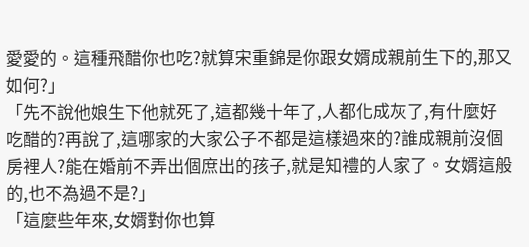愛愛的。這種飛醋你也吃?就算宋重錦是你跟女婿成親前生下的,那又如何?」
「先不說他娘生下他就死了,這都幾十年了,人都化成灰了,有什麼好吃醋的?再說了,這哪家的大家公子不都是這樣過來的?誰成親前沒個房裡人?能在婚前不弄出個庶出的孩子,就是知禮的人家了。女婿這般的,也不為過不是?」
「這麼些年來,女婿對你也算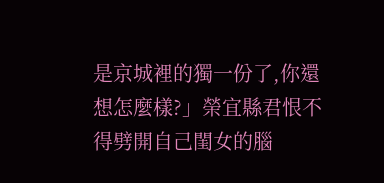是京城裡的獨一份了,你還想怎麼樣?」榮宜縣君恨不得劈開自己閨女的腦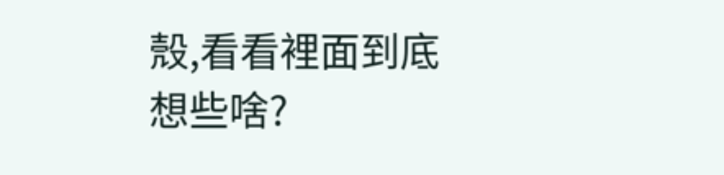殼,看看裡面到底想些啥?